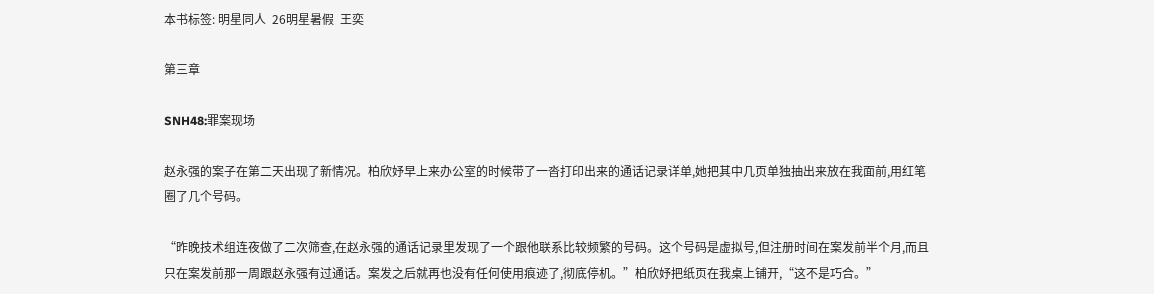本书标签: 明星同人  26明星暑假  王奕

第三章

SNH48:罪案现场

赵永强的案子在第二天出现了新情况。柏欣妤早上来办公室的时候带了一沓打印出来的通话记录详单,她把其中几页单独抽出来放在我面前,用红笔圈了几个号码。

“昨晚技术组连夜做了二次筛查,在赵永强的通话记录里发现了一个跟他联系比较频繁的号码。这个号码是虚拟号,但注册时间在案发前半个月,而且只在案发前那一周跟赵永强有过通话。案发之后就再也没有任何使用痕迹了,彻底停机。”柏欣妤把纸页在我桌上铺开,“这不是巧合。”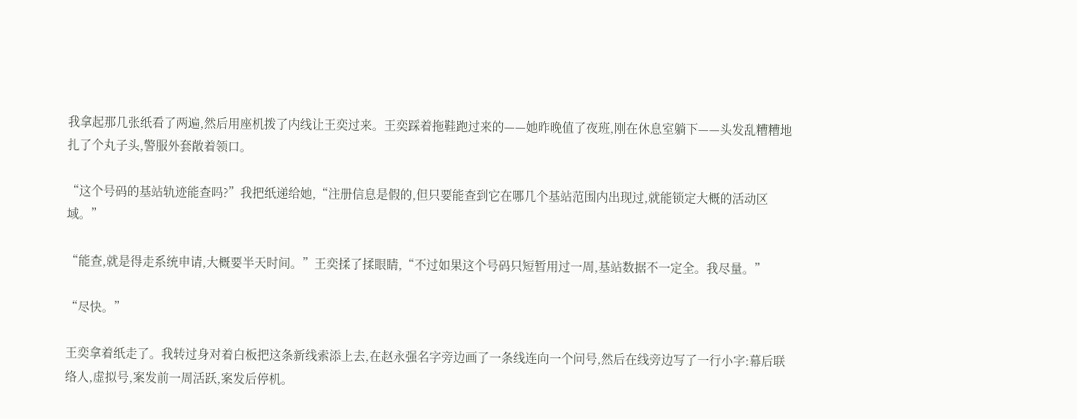我拿起那几张纸看了两遍,然后用座机拨了内线让王奕过来。王奕踩着拖鞋跑过来的——她昨晚值了夜班,刚在休息室躺下——头发乱糟糟地扎了个丸子头,警服外套敞着领口。

“这个号码的基站轨迹能查吗?”我把纸递给她,“注册信息是假的,但只要能查到它在哪几个基站范围内出现过,就能锁定大概的活动区域。”

“能查,就是得走系统申请,大概要半天时间。”王奕揉了揉眼睛,“不过如果这个号码只短暂用过一周,基站数据不一定全。我尽量。”

“尽快。”

王奕拿着纸走了。我转过身对着白板把这条新线索添上去,在赵永强名字旁边画了一条线连向一个问号,然后在线旁边写了一行小字:幕后联络人,虚拟号,案发前一周活跃,案发后停机。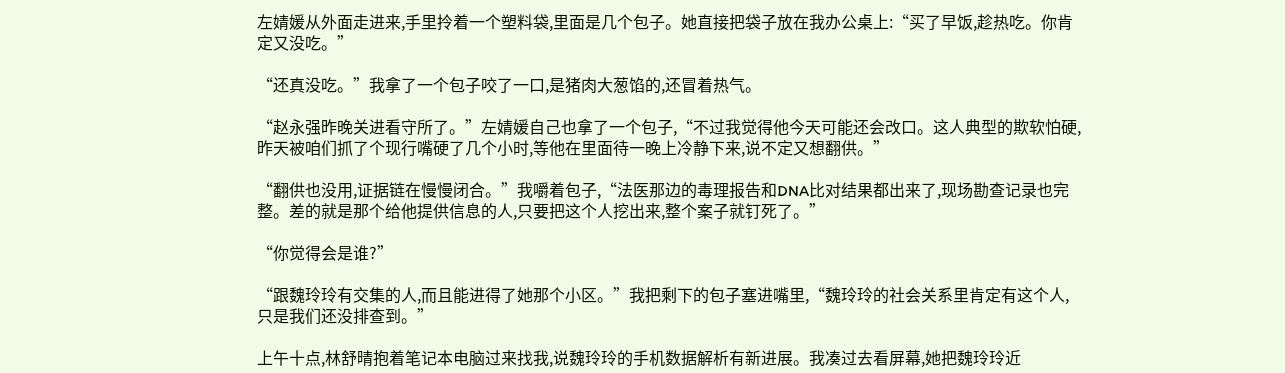左婧媛从外面走进来,手里拎着一个塑料袋,里面是几个包子。她直接把袋子放在我办公桌上:“买了早饭,趁热吃。你肯定又没吃。”

“还真没吃。”我拿了一个包子咬了一口,是猪肉大葱馅的,还冒着热气。

“赵永强昨晚关进看守所了。”左婧媛自己也拿了一个包子,“不过我觉得他今天可能还会改口。这人典型的欺软怕硬,昨天被咱们抓了个现行嘴硬了几个小时,等他在里面待一晚上冷静下来,说不定又想翻供。”

“翻供也没用,证据链在慢慢闭合。”我嚼着包子,“法医那边的毒理报告和DNA比对结果都出来了,现场勘查记录也完整。差的就是那个给他提供信息的人,只要把这个人挖出来,整个案子就钉死了。”

“你觉得会是谁?”

“跟魏玲玲有交集的人,而且能进得了她那个小区。”我把剩下的包子塞进嘴里,“魏玲玲的社会关系里肯定有这个人,只是我们还没排查到。”

上午十点,林舒晴抱着笔记本电脑过来找我,说魏玲玲的手机数据解析有新进展。我凑过去看屏幕,她把魏玲玲近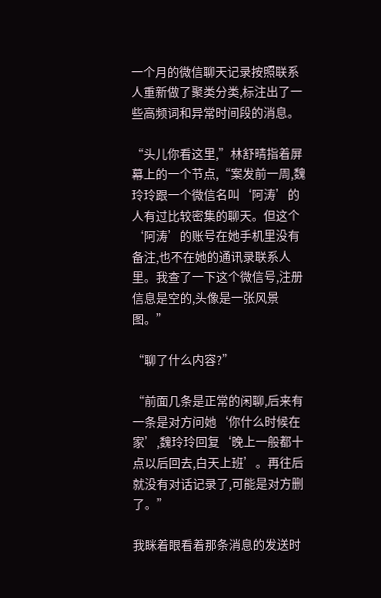一个月的微信聊天记录按照联系人重新做了聚类分类,标注出了一些高频词和异常时间段的消息。

“头儿你看这里,”林舒晴指着屏幕上的一个节点,“案发前一周,魏玲玲跟一个微信名叫‘阿涛’的人有过比较密集的聊天。但这个‘阿涛’的账号在她手机里没有备注,也不在她的通讯录联系人里。我查了一下这个微信号,注册信息是空的,头像是一张风景图。”

“聊了什么内容?”

“前面几条是正常的闲聊,后来有一条是对方问她‘你什么时候在家’,魏玲玲回复‘晚上一般都十点以后回去,白天上班’。再往后就没有对话记录了,可能是对方删了。”

我眯着眼看着那条消息的发送时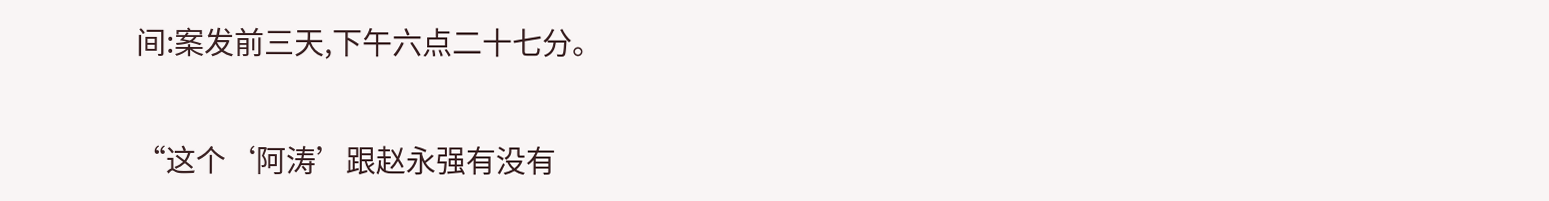间:案发前三天,下午六点二十七分。

“这个‘阿涛’跟赵永强有没有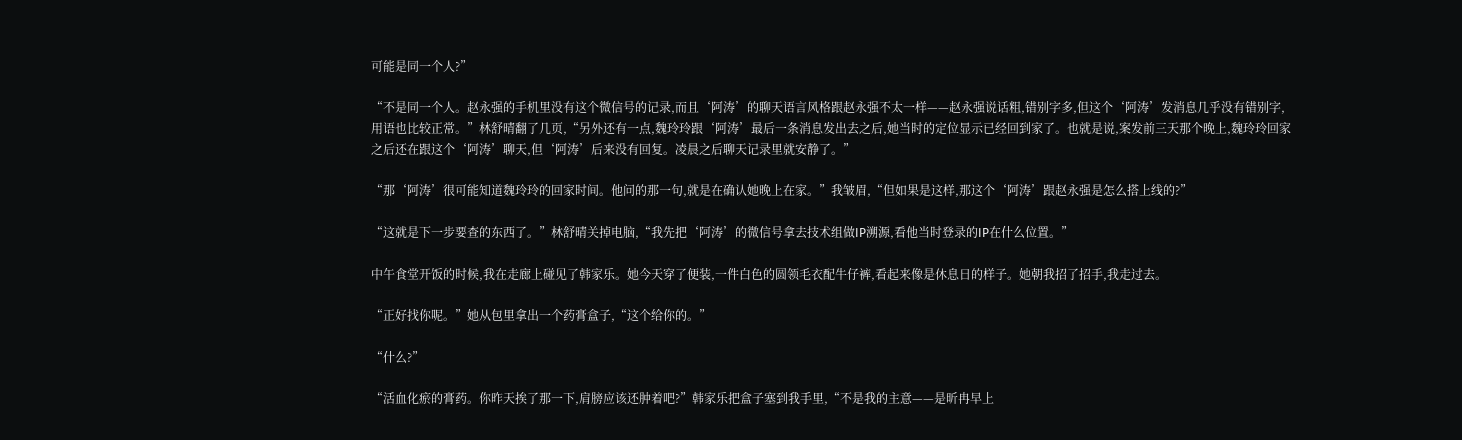可能是同一个人?”

“不是同一个人。赵永强的手机里没有这个微信号的记录,而且‘阿涛’的聊天语言风格跟赵永强不太一样——赵永强说话粗,错别字多,但这个‘阿涛’发消息几乎没有错别字,用语也比较正常。”林舒晴翻了几页,“另外还有一点,魏玲玲跟‘阿涛’最后一条消息发出去之后,她当时的定位显示已经回到家了。也就是说,案发前三天那个晚上,魏玲玲回家之后还在跟这个‘阿涛’聊天,但‘阿涛’后来没有回复。凌晨之后聊天记录里就安静了。”

“那‘阿涛’很可能知道魏玲玲的回家时间。他问的那一句,就是在确认她晚上在家。”我皱眉,“但如果是这样,那这个‘阿涛’跟赵永强是怎么搭上线的?”

“这就是下一步要查的东西了。”林舒晴关掉电脑,“我先把‘阿涛’的微信号拿去技术组做IP溯源,看他当时登录的IP在什么位置。”

中午食堂开饭的时候,我在走廊上碰见了韩家乐。她今天穿了便装,一件白色的圆领毛衣配牛仔裤,看起来像是休息日的样子。她朝我招了招手,我走过去。

“正好找你呢。”她从包里拿出一个药膏盒子,“这个给你的。”

“什么?”

“活血化瘀的膏药。你昨天挨了那一下,肩膀应该还肿着吧?”韩家乐把盒子塞到我手里,“不是我的主意——是昕冉早上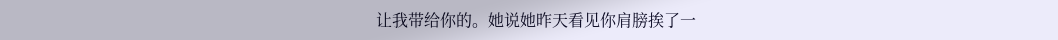让我带给你的。她说她昨天看见你肩膀挨了一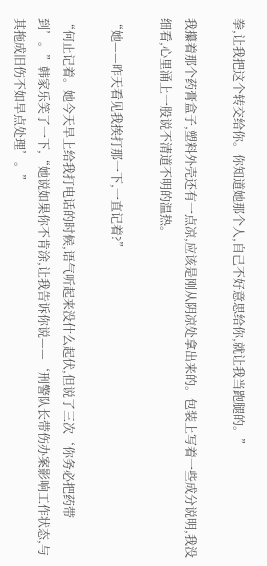拳,让我把这个转交给你。你知道她那个人,自己不好意思给你,就让我当跑腿的。”

我攥着那个药膏盒子,塑料外壳还有一点凉,应该是刚从阴凉处拿出来的。包装上写着一些成分说明,我没细看,心里涌上一股说不清道不明的温热。

“她——昨天看见我挨打那一下,一直记着?”

“何止记着。她今天早上给我打电话的时候,语气听起来没什么起伏,但说了三次‘你务必把药带到’。”韩家乐笑了一下,“她说如果你不肯涂,让我告诉你说——‘刑警队长带伤办案影响工作状态,与其拖成旧伤不如早点处理’。”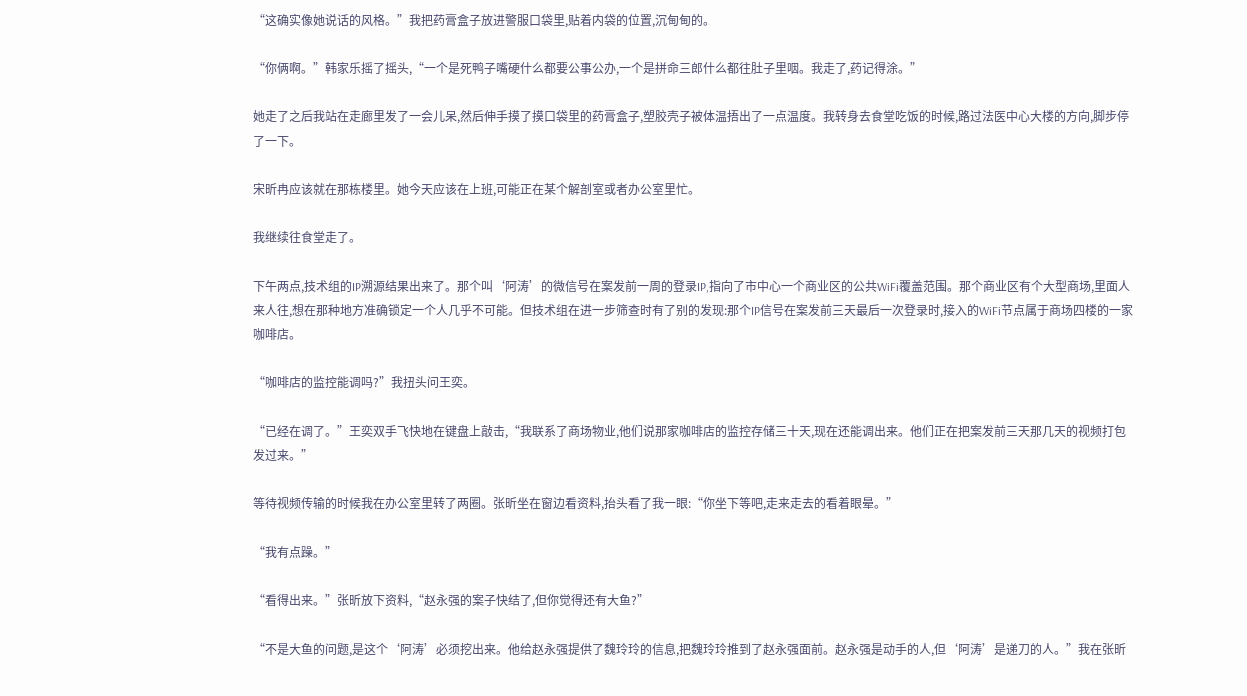“这确实像她说话的风格。”我把药膏盒子放进警服口袋里,贴着内袋的位置,沉甸甸的。

“你俩啊。”韩家乐摇了摇头,“一个是死鸭子嘴硬什么都要公事公办,一个是拼命三郎什么都往肚子里咽。我走了,药记得涂。”

她走了之后我站在走廊里发了一会儿呆,然后伸手摸了摸口袋里的药膏盒子,塑胶壳子被体温捂出了一点温度。我转身去食堂吃饭的时候,路过法医中心大楼的方向,脚步停了一下。

宋昕冉应该就在那栋楼里。她今天应该在上班,可能正在某个解剖室或者办公室里忙。

我继续往食堂走了。

下午两点,技术组的IP溯源结果出来了。那个叫‘阿涛’的微信号在案发前一周的登录IP,指向了市中心一个商业区的公共WiFi覆盖范围。那个商业区有个大型商场,里面人来人往,想在那种地方准确锁定一个人几乎不可能。但技术组在进一步筛查时有了别的发现:那个IP信号在案发前三天最后一次登录时,接入的WiFi节点属于商场四楼的一家咖啡店。

“咖啡店的监控能调吗?”我扭头问王奕。

“已经在调了。”王奕双手飞快地在键盘上敲击,“我联系了商场物业,他们说那家咖啡店的监控存储三十天,现在还能调出来。他们正在把案发前三天那几天的视频打包发过来。”

等待视频传输的时候我在办公室里转了两圈。张昕坐在窗边看资料,抬头看了我一眼:“你坐下等吧,走来走去的看着眼晕。”

“我有点躁。”

“看得出来。”张昕放下资料,“赵永强的案子快结了,但你觉得还有大鱼?”

“不是大鱼的问题,是这个‘阿涛’必须挖出来。他给赵永强提供了魏玲玲的信息,把魏玲玲推到了赵永强面前。赵永强是动手的人,但‘阿涛’是递刀的人。”我在张昕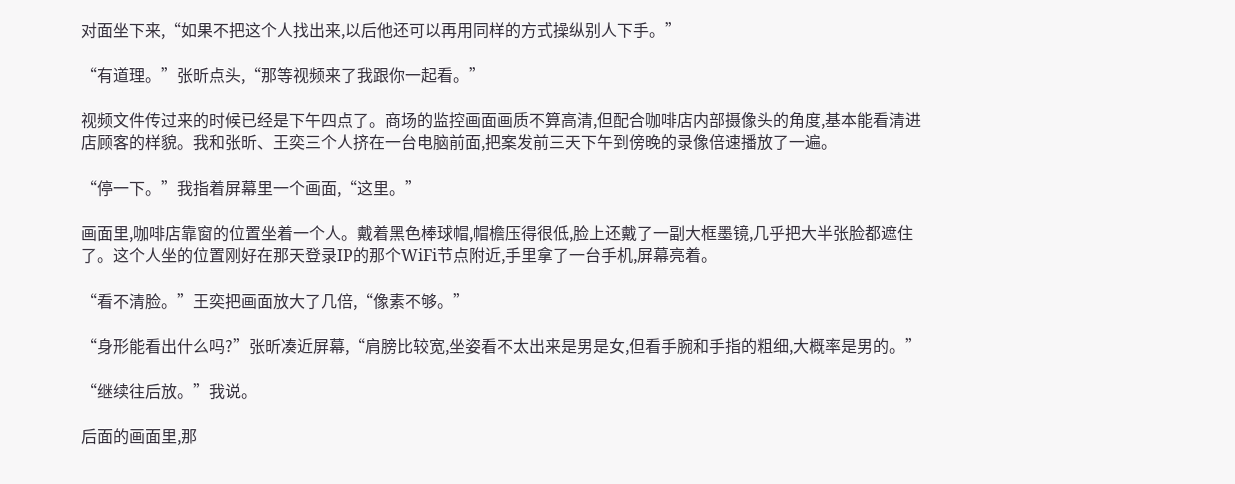对面坐下来,“如果不把这个人找出来,以后他还可以再用同样的方式操纵别人下手。”

“有道理。”张昕点头,“那等视频来了我跟你一起看。”

视频文件传过来的时候已经是下午四点了。商场的监控画面画质不算高清,但配合咖啡店内部摄像头的角度,基本能看清进店顾客的样貌。我和张昕、王奕三个人挤在一台电脑前面,把案发前三天下午到傍晚的录像倍速播放了一遍。

“停一下。”我指着屏幕里一个画面,“这里。”

画面里,咖啡店靠窗的位置坐着一个人。戴着黑色棒球帽,帽檐压得很低,脸上还戴了一副大框墨镜,几乎把大半张脸都遮住了。这个人坐的位置刚好在那天登录IP的那个WiFi节点附近,手里拿了一台手机,屏幕亮着。

“看不清脸。”王奕把画面放大了几倍,“像素不够。”

“身形能看出什么吗?”张昕凑近屏幕,“肩膀比较宽,坐姿看不太出来是男是女,但看手腕和手指的粗细,大概率是男的。”

“继续往后放。”我说。

后面的画面里,那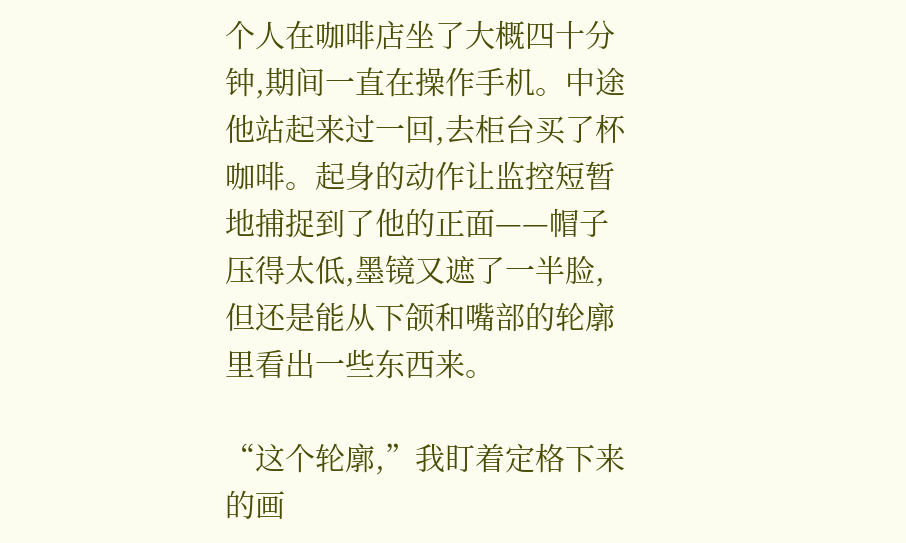个人在咖啡店坐了大概四十分钟,期间一直在操作手机。中途他站起来过一回,去柜台买了杯咖啡。起身的动作让监控短暂地捕捉到了他的正面——帽子压得太低,墨镜又遮了一半脸,但还是能从下颌和嘴部的轮廓里看出一些东西来。

“这个轮廓,”我盯着定格下来的画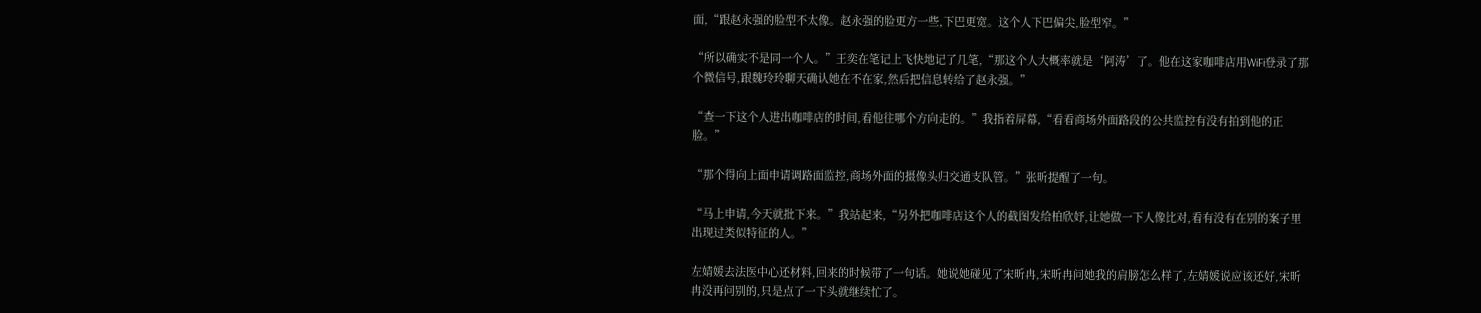面,“跟赵永强的脸型不太像。赵永强的脸更方一些,下巴更宽。这个人下巴偏尖,脸型窄。”

“所以确实不是同一个人。”王奕在笔记上飞快地记了几笔,“那这个人大概率就是‘阿涛’了。他在这家咖啡店用WiFi登录了那个微信号,跟魏玲玲聊天确认她在不在家,然后把信息转给了赵永强。”

“查一下这个人进出咖啡店的时间,看他往哪个方向走的。”我指着屏幕,“看看商场外面路段的公共监控有没有拍到他的正脸。”

“那个得向上面申请调路面监控,商场外面的摄像头归交通支队管。”张昕提醒了一句。

“马上申请,今天就批下来。”我站起来,“另外把咖啡店这个人的截图发给柏欣妤,让她做一下人像比对,看有没有在别的案子里出现过类似特征的人。”

左婧媛去法医中心还材料,回来的时候带了一句话。她说她碰见了宋昕冉,宋昕冉问她我的肩膀怎么样了,左婧媛说应该还好,宋昕冉没再问别的,只是点了一下头就继续忙了。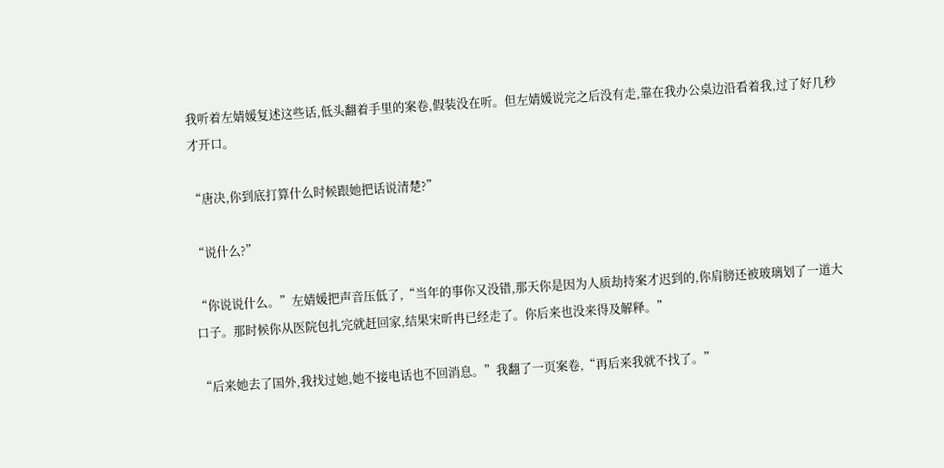我听着左婧媛复述这些话,低头翻着手里的案卷,假装没在听。但左婧媛说完之后没有走,靠在我办公桌边沿看着我,过了好几秒才开口。

“唐决,你到底打算什么时候跟她把话说清楚?”

“说什么?”

“你说说什么。”左婧媛把声音压低了,“当年的事你又没错,那天你是因为人质劫持案才迟到的,你肩膀还被玻璃划了一道大口子。那时候你从医院包扎完就赶回家,结果宋昕冉已经走了。你后来也没来得及解释。”

“后来她去了国外,我找过她,她不接电话也不回消息。”我翻了一页案卷,“再后来我就不找了。”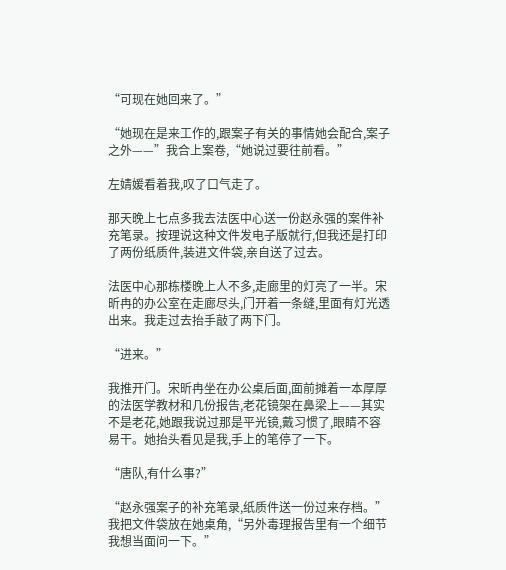“可现在她回来了。”

“她现在是来工作的,跟案子有关的事情她会配合,案子之外——”我合上案卷,“她说过要往前看。”

左婧媛看着我,叹了口气走了。

那天晚上七点多我去法医中心送一份赵永强的案件补充笔录。按理说这种文件发电子版就行,但我还是打印了两份纸质件,装进文件袋,亲自送了过去。

法医中心那栋楼晚上人不多,走廊里的灯亮了一半。宋昕冉的办公室在走廊尽头,门开着一条缝,里面有灯光透出来。我走过去抬手敲了两下门。

“进来。”

我推开门。宋昕冉坐在办公桌后面,面前摊着一本厚厚的法医学教材和几份报告,老花镜架在鼻梁上——其实不是老花,她跟我说过那是平光镜,戴习惯了,眼睛不容易干。她抬头看见是我,手上的笔停了一下。

“唐队,有什么事?”

“赵永强案子的补充笔录,纸质件送一份过来存档。”我把文件袋放在她桌角,“另外毒理报告里有一个细节我想当面问一下。”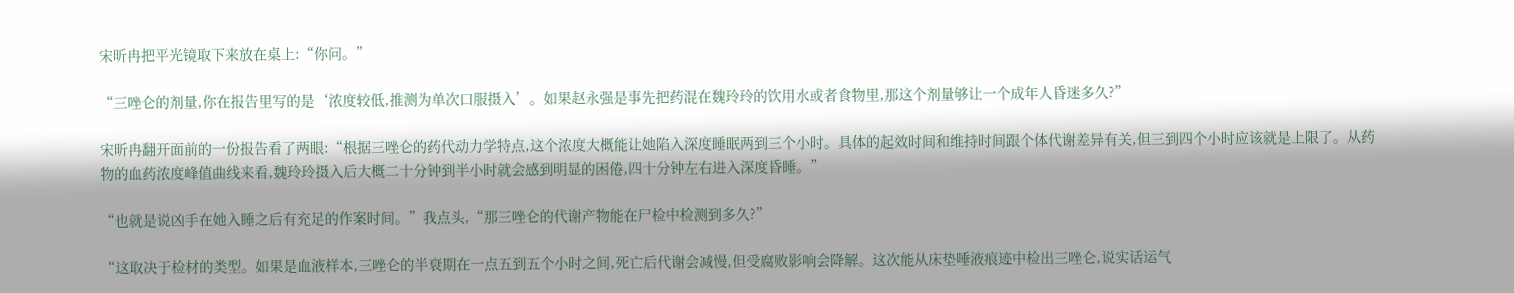宋昕冉把平光镜取下来放在桌上:“你问。”

“三唑仑的剂量,你在报告里写的是‘浓度较低,推测为单次口服摄入’。如果赵永强是事先把药混在魏玲玲的饮用水或者食物里,那这个剂量够让一个成年人昏迷多久?”

宋昕冉翻开面前的一份报告看了两眼:“根据三唑仑的药代动力学特点,这个浓度大概能让她陷入深度睡眠两到三个小时。具体的起效时间和维持时间跟个体代谢差异有关,但三到四个小时应该就是上限了。从药物的血药浓度峰值曲线来看,魏玲玲摄入后大概二十分钟到半小时就会感到明显的困倦,四十分钟左右进入深度昏睡。”

“也就是说凶手在她入睡之后有充足的作案时间。”我点头,“那三唑仑的代谢产物能在尸检中检测到多久?”

“这取决于检材的类型。如果是血液样本,三唑仑的半衰期在一点五到五个小时之间,死亡后代谢会减慢,但受腐败影响会降解。这次能从床垫唾液痕迹中检出三唑仑,说实话运气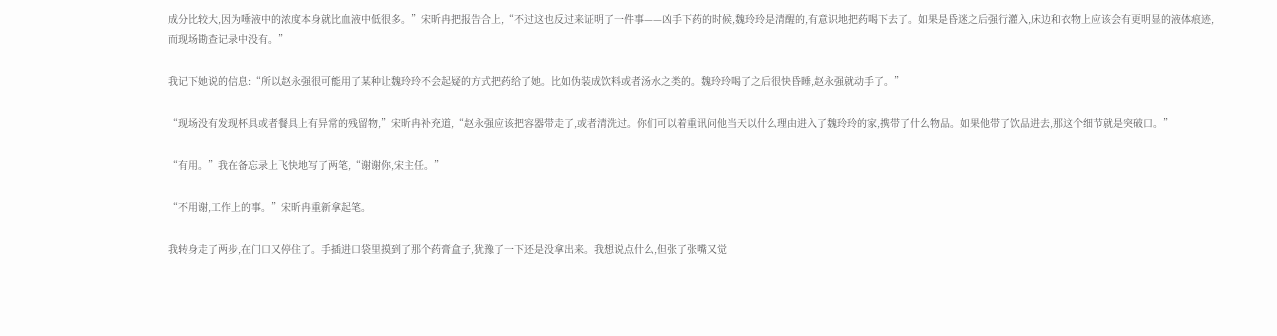成分比较大,因为唾液中的浓度本身就比血液中低很多。”宋昕冉把报告合上,“不过这也反过来证明了一件事——凶手下药的时候,魏玲玲是清醒的,有意识地把药喝下去了。如果是昏迷之后强行灌入,床边和衣物上应该会有更明显的液体痕迹,而现场勘查记录中没有。”

我记下她说的信息:“所以赵永强很可能用了某种让魏玲玲不会起疑的方式把药给了她。比如伪装成饮料或者汤水之类的。魏玲玲喝了之后很快昏睡,赵永强就动手了。”

“现场没有发现杯具或者餐具上有异常的残留物,”宋昕冉补充道,“赵永强应该把容器带走了,或者清洗过。你们可以着重讯问他当天以什么理由进入了魏玲玲的家,携带了什么物品。如果他带了饮品进去,那这个细节就是突破口。”

“有用。”我在备忘录上飞快地写了两笔,“谢谢你,宋主任。”

“不用谢,工作上的事。”宋昕冉重新拿起笔。

我转身走了两步,在门口又停住了。手插进口袋里摸到了那个药膏盒子,犹豫了一下还是没拿出来。我想说点什么,但张了张嘴又觉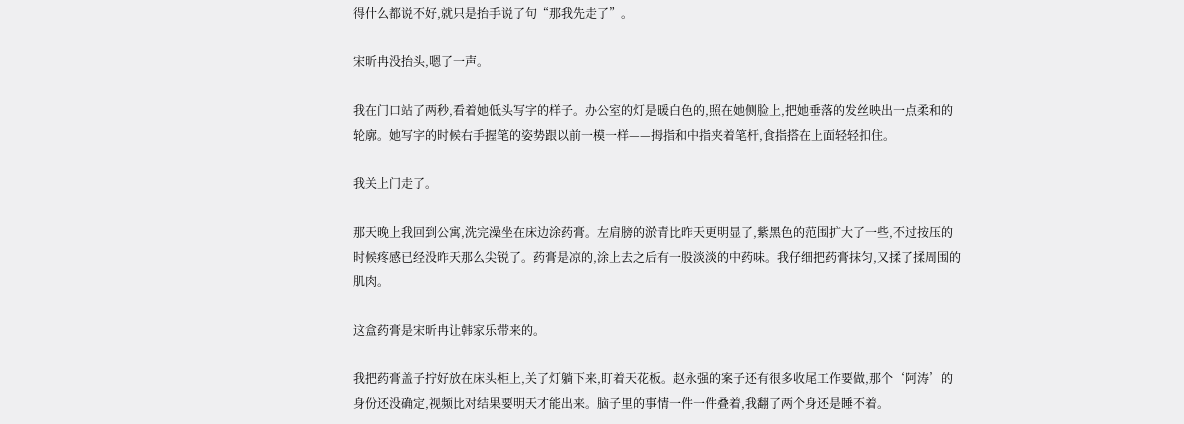得什么都说不好,就只是抬手说了句“那我先走了”。

宋昕冉没抬头,嗯了一声。

我在门口站了两秒,看着她低头写字的样子。办公室的灯是暖白色的,照在她侧脸上,把她垂落的发丝映出一点柔和的轮廓。她写字的时候右手握笔的姿势跟以前一模一样——拇指和中指夹着笔杆,食指搭在上面轻轻扣住。

我关上门走了。

那天晚上我回到公寓,洗完澡坐在床边涂药膏。左肩膀的淤青比昨天更明显了,紫黑色的范围扩大了一些,不过按压的时候疼感已经没昨天那么尖锐了。药膏是凉的,涂上去之后有一股淡淡的中药味。我仔细把药膏抹匀,又揉了揉周围的肌肉。

这盒药膏是宋昕冉让韩家乐带来的。

我把药膏盖子拧好放在床头柜上,关了灯躺下来,盯着天花板。赵永强的案子还有很多收尾工作要做,那个‘阿涛’的身份还没确定,视频比对结果要明天才能出来。脑子里的事情一件一件叠着,我翻了两个身还是睡不着。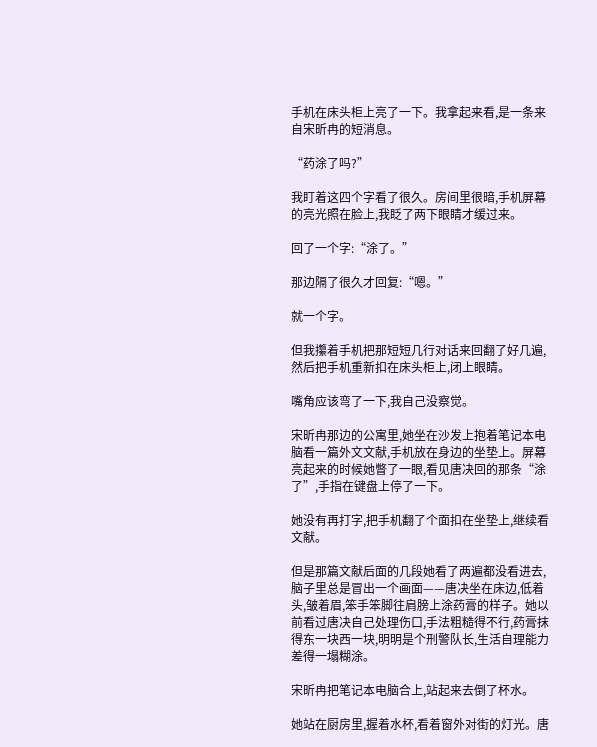手机在床头柜上亮了一下。我拿起来看,是一条来自宋昕冉的短消息。

“药涂了吗?”

我盯着这四个字看了很久。房间里很暗,手机屏幕的亮光照在脸上,我眨了两下眼睛才缓过来。

回了一个字:“涂了。”

那边隔了很久才回复:“嗯。”

就一个字。

但我攥着手机把那短短几行对话来回翻了好几遍,然后把手机重新扣在床头柜上,闭上眼睛。

嘴角应该弯了一下,我自己没察觉。

宋昕冉那边的公寓里,她坐在沙发上抱着笔记本电脑看一篇外文文献,手机放在身边的坐垫上。屏幕亮起来的时候她瞥了一眼,看见唐决回的那条“涂了”,手指在键盘上停了一下。

她没有再打字,把手机翻了个面扣在坐垫上,继续看文献。

但是那篇文献后面的几段她看了两遍都没看进去,脑子里总是冒出一个画面——唐决坐在床边,低着头,皱着眉,笨手笨脚往肩膀上涂药膏的样子。她以前看过唐决自己处理伤口,手法粗糙得不行,药膏抹得东一块西一块,明明是个刑警队长,生活自理能力差得一塌糊涂。

宋昕冉把笔记本电脑合上,站起来去倒了杯水。

她站在厨房里,握着水杯,看着窗外对街的灯光。唐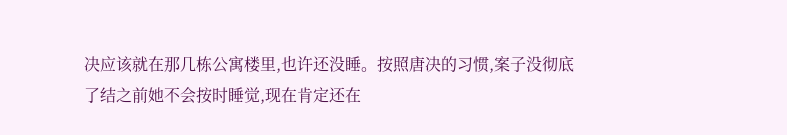决应该就在那几栋公寓楼里,也许还没睡。按照唐决的习惯,案子没彻底了结之前她不会按时睡觉,现在肯定还在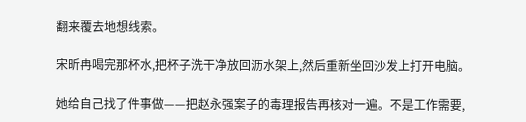翻来覆去地想线索。

宋昕冉喝完那杯水,把杯子洗干净放回沥水架上,然后重新坐回沙发上打开电脑。

她给自己找了件事做——把赵永强案子的毒理报告再核对一遍。不是工作需要,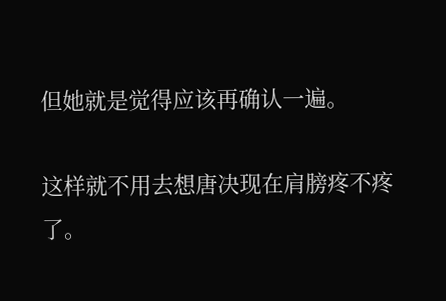但她就是觉得应该再确认一遍。

这样就不用去想唐决现在肩膀疼不疼了。